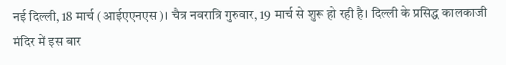नई दिल्ली, 18 मार्च (आईएएनएस)। चैत्र नवरात्रि गुरुवार, 19 मार्च से शुरू हो रही है। दिल्ली के प्रसिद्ध कालकाजी मंदिर में इस बार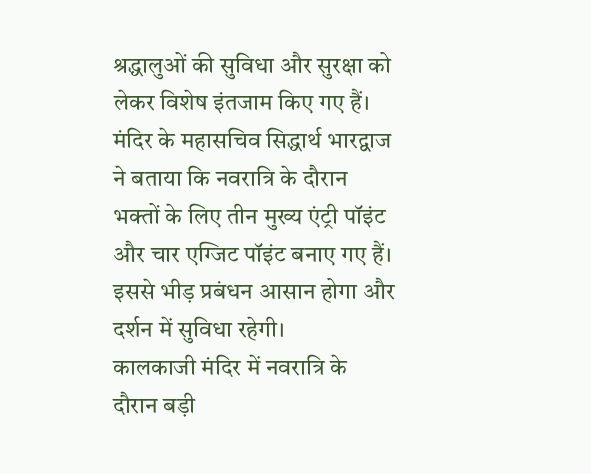श्रद्धालुओं की सुविधा और सुरक्षा को लेकर विशेष इंतजाम किए गए हैं। मंदिर के महासचिव सिद्धार्थ भारद्वाज ने बताया कि नवरात्रि के दौरान भक्तों के लिए तीन मुख्य एंट्री पॉइंट और चार एग्जिट पॉइंट बनाए गए हैं। इससे भीड़ प्रबंधन आसान होगा और दर्शन में सुविधा रहेगी।
कालकाजी मंदिर में नवरात्रि के दौरान बड़ी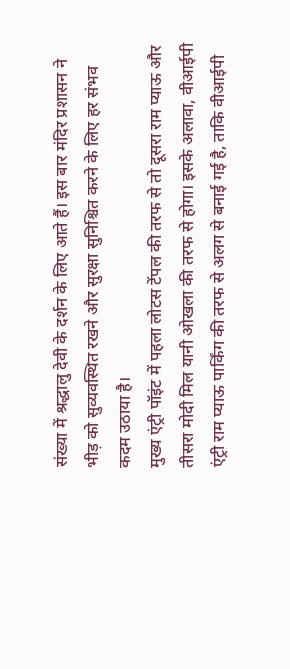संख्या में श्रद्धालु देवी के दर्शन के लिए आते हैं। इस बार मंदिर प्रशासन ने भीड़ को सुव्यवस्थित रखने और सुरक्षा सुनिश्चित करने के लिए हर संभव कदम उठाया है।
मुख्य एंट्री पॉइंट में पहला लोटस टेंपल की तरफ से तो दूसरा राम प्याऊ और तीसरा मोदी मिल यानी ओखला की तरफ से होगा। इसके अलावा, वीआईपी एंट्री राम प्याऊ पार्किंग की तरफ से अलग से बनाई गई है, ताकि वीआईपी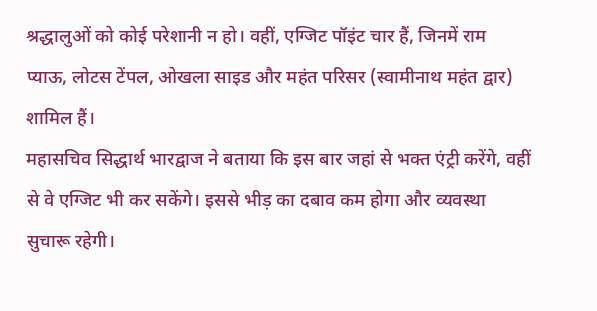श्रद्धालुओं को कोई परेशानी न हो। वहीं, एग्जिट पॉइंट चार हैं, जिनमें राम प्याऊ, लोटस टेंपल, ओखला साइड और महंत परिसर (स्वामीनाथ महंत द्वार) शामिल हैं।
महासचिव सिद्धार्थ भारद्वाज ने बताया कि इस बार जहां से भक्त एंट्री करेंगे, वहीं से वे एग्जिट भी कर सकेंगे। इससे भीड़ का दबाव कम होगा और व्यवस्था सुचारू रहेगी।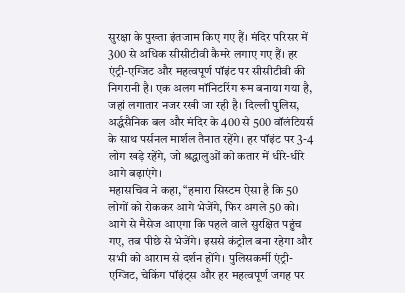सुरक्षा के पुख्ता इंतजाम किए गए हैं। मंदिर परिसर में 300 से अधिक सीसीटीवी कैमरे लगाए गए हैं। हर एंट्री-एग्जिट और महत्वपूर्ण पॉइंट पर सीसीटीवी की निगरानी है। एक अलग मॉनिटरिंग रूम बनाया गया है, जहां लगातार नजर रखी जा रही है। दिल्ली पुलिस, अर्द्धसैनिक बल और मंदिर के 400 से 500 वॉलंटियर्स के साथ पर्सनल मार्शल तैनात रहेंगे। हर पॉइंट पर 3-4 लोग खड़े रहेंगे, जो श्रद्धालुओं को कतार में धीरे-धीरे आगे बढ़ाएंगे।
महासचिव ने कहा, “हमारा सिस्टम ऐसा है कि 50 लोगों को रोककर आगे भेजेंगे, फिर अगले 50 को। आगे से मैसेज आएगा कि पहले वाले सुरक्षित पहुंच गए, तब पीछे से भेजेंगे। इससे कंट्रोल बना रहेगा और सभी को आराम से दर्शन होंगे। पुलिसकर्मी एंट्री-एग्जिट, चेकिंग पॉइंट्स और हर महत्वपूर्ण जगह पर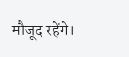मौजूद रहेंगे।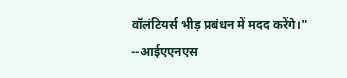वॉलंटियर्स भीड़ प्रबंधन में मदद करेंगे।"
--आईएएनएस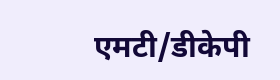एमटी/डीकेपी